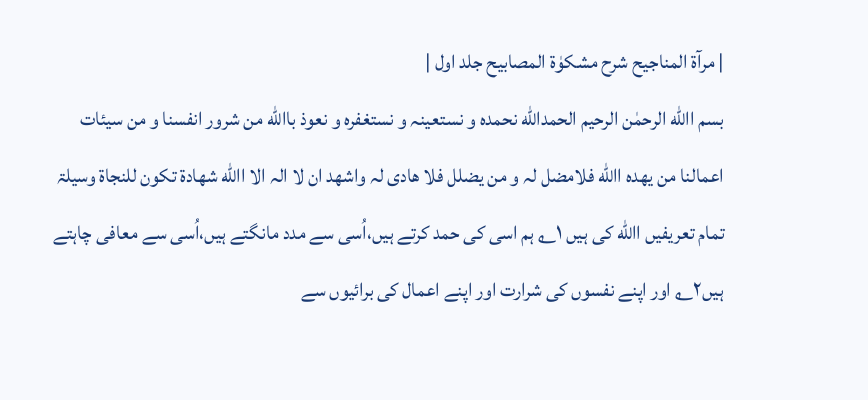| مرآۃ المناجیح شرح مشکوٰۃ المصابیح جلد اول |
بسم االله الرحمٰن الرحیم الحمدالله نحمدہ و نستعینہ و نستغفرہ و نعوذ باالله من شرور انفسنا و من سیئات اعمالنا من یھدہ االله فلامضل لہ و من یضلل فلا ھادی لہ واشھد ان لا الہ الا االله شھادۃ تکون للنجاۃ وسیلۃ
تمام تعریفیں االله کی ہیں ۱؎ ہم اسی کی حمد کرتے ہیں،اُسی سے مدد مانگتے ہیں،اُسی سے معافی چاہتے ہیں۲؎ اور اپنے نفسوں کی شرارت اور اپنے اعمال کی برائیوں سے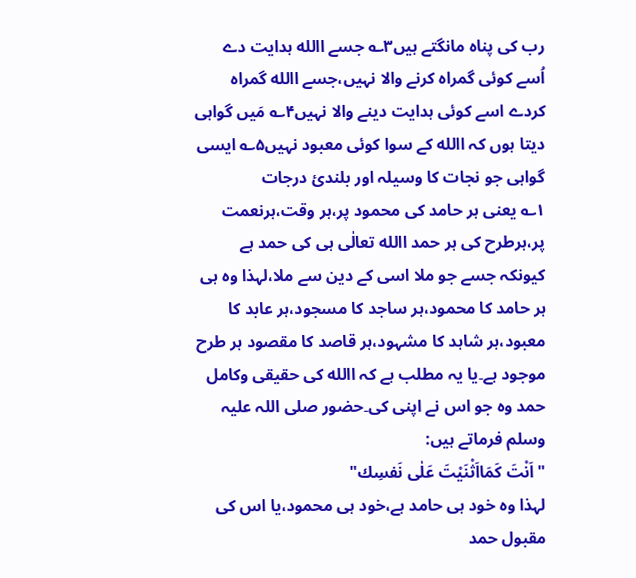رب کی پناہ مانگتے ہیں۳؎ جسے االله ہدایت دے اُسے کوئی گمراہ کرنے والا نہیں،جسے االله گمراہ کردے اسے کوئی ہدایت دینے والا نہیں۴؎ مَیں گواہی دیتا ہوں کہ االله کے سوا کوئی معبود نہیں۵؎ ایسی گواہی جو نجات کا وسیلہ اور بلندیٔ درجات
۱؎ یعنی ہر حامد کی محمود پر،ہر وقت،ہرنعمت پر،ہرطرح کی ہر حمد االله تعالٰی ہی کی حمد ہے کیونکہ جسے جو ملا اسی کے دین سے ملا،لہذا وہ ہی ہر حامد کا محمود،ہر ساجد کا مسجود،ہر عابد کا معبود،ہر شاہد کا مشہود،ہر قاصد کا مقصود ہر طرح موجود ہے۔یا یہ مطلب ہے کہ االله کی حقیقی وکامل حمد وہ جو اس نے اپنی کی۔حضور صلی اللہ علیہ وسلم فرماتے ہیں:
"اَنْتَ کَمَااَثْنَیْتَ عَلٰی نَفسِك"
لہذا وہ خود ہی حامد ہے،خود ہی محمود،یا اس کی مقبول حمد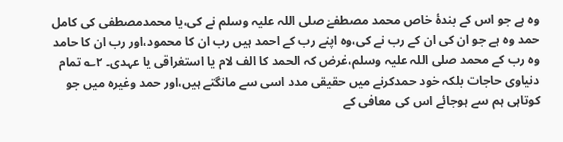وہ ہے جو اس کے بندۂ خاص محمد مصطفےٰ صلی اللہ علیہ وسلم نے کی،یا محمدمصطفی کی کامل حمد وہ ہے جو ان کی ان کے رب نے کی،وہ اپنے رب کے احمد ہیں رب ان کا محمود،اور رب ان کا حامد وہ رب کے محمد صلی اللہ علیہ وسلم،غرض کہ الحمد کا الف لام یا استغراقی یا عہدی۔ ۲؎ تمام دنیاوی حاجات بلکہ خود حمدکرنے میں حقیقی مدد اسی سے مانگتے ہیں،اور حمد وغیرہ میں جو کوتاہی ہم سے ہوجائے اس کی معافی کے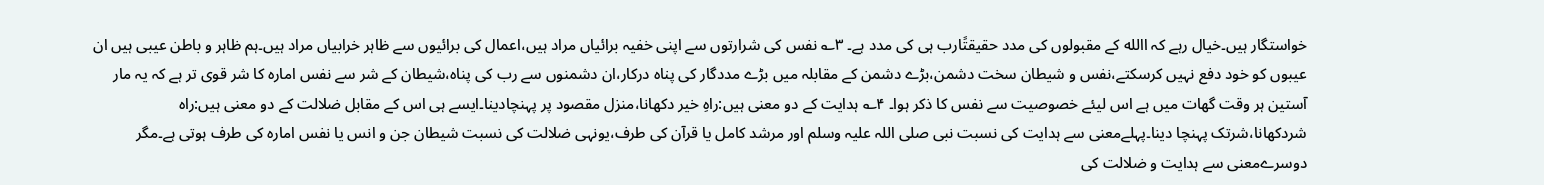خواستگار ہیں۔خیال رہے کہ االله کے مقبولوں کی مدد حقیقتًارب ہی کی مدد ہے۔ ۳؎ نفس کی شرارتوں سے اپنی خفیہ برائیاں مراد ہیں،اعمال کی برائیوں سے ظاہر خرابیاں مراد ہیں۔ہم ظاہر و باطن عیبی ہیں ان عیبوں کو خود دفع نہیں کرسکتے،نفس و شیطان سخت دشمن،بڑے دشمن کے مقابلہ میں بڑے مددگار کی پناہ درکار،ان دشمنوں سے رب کی پناہ،شیطان کے شر سے نفس امارہ کا شر قوی تر ہے کہ یہ مار آستین ہر وقت گھات میں ہے اس لیئے خصوصیت سے نفس کا ذکر ہوا۔ ۴؎ ہدایت کے دو معنی ہیں:راہِ خیر دکھانا،منزل مقصود پر پہنچادینا۔ایسے ہی اس کے مقابل ضلالت کے دو معنی ہیں:راہ شردکھانا،شرتک پہنچا دینا۔پہلےمعنی سے ہدایت کی نسبت نبی صلی اللہ علیہ وسلم اور مرشد کامل یا قرآن کی طرف،یونہی ضلالت کی نسبت شیطان جن و انس یا نفس امارہ کی طرف ہوتی ہے۔مگر دوسرےمعنی سے ہدایت و ضلالت کی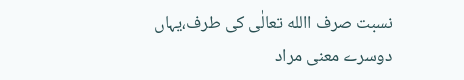نسبت صرف االله تعالٰی کی طرف،یہاں دوسرے معنی مراد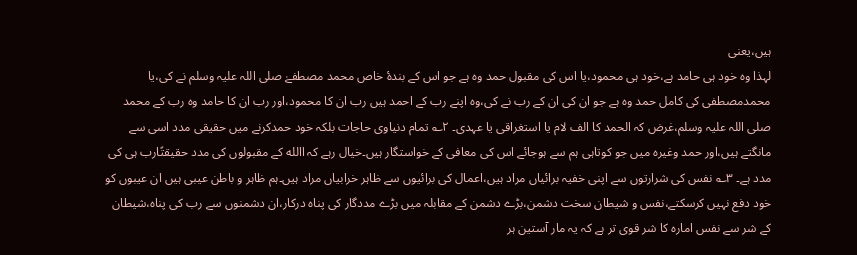ہیں،یعنی
لہذا وہ خود ہی حامد ہے،خود ہی محمود،یا اس کی مقبول حمد وہ ہے جو اس کے بندۂ خاص محمد مصطفےٰ صلی اللہ علیہ وسلم نے کی،یا محمدمصطفی کی کامل حمد وہ ہے جو ان کی ان کے رب نے کی،وہ اپنے رب کے احمد ہیں رب ان کا محمود،اور رب ان کا حامد وہ رب کے محمد صلی اللہ علیہ وسلم،غرض کہ الحمد کا الف لام یا استغراقی یا عہدی۔ ۲؎ تمام دنیاوی حاجات بلکہ خود حمدکرنے میں حقیقی مدد اسی سے مانگتے ہیں،اور حمد وغیرہ میں جو کوتاہی ہم سے ہوجائے اس کی معافی کے خواستگار ہیں۔خیال رہے کہ االله کے مقبولوں کی مدد حقیقتًارب ہی کی مدد ہے۔ ۳؎ نفس کی شرارتوں سے اپنی خفیہ برائیاں مراد ہیں،اعمال کی برائیوں سے ظاہر خرابیاں مراد ہیں۔ہم ظاہر و باطن عیبی ہیں ان عیبوں کو خود دفع نہیں کرسکتے،نفس و شیطان سخت دشمن،بڑے دشمن کے مقابلہ میں بڑے مددگار کی پناہ درکار،ان دشمنوں سے رب کی پناہ،شیطان کے شر سے نفس امارہ کا شر قوی تر ہے کہ یہ مار آستین ہر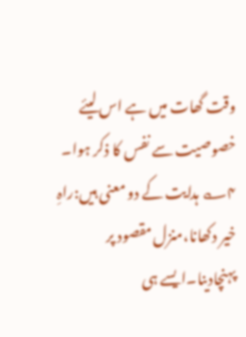وقت گھات میں ہے اس لیئے خصوصیت سے نفس کا ذکر ہوا۔ ۴؎ ہدایت کے دو معنی ہیں:راہِ خیر دکھانا،منزل مقصود پر پہنچادینا۔ایسے ہی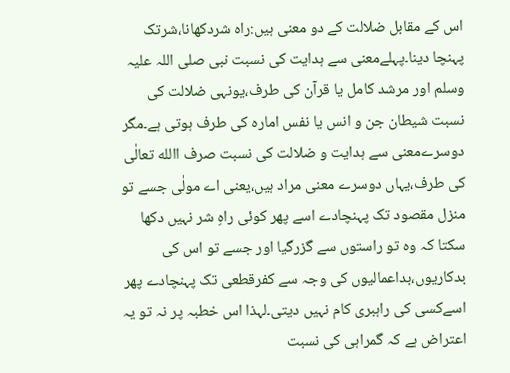اس کے مقابل ضلالت کے دو معنی ہیں:راہ شردکھانا،شرتک پہنچا دینا۔پہلےمعنی سے ہدایت کی نسبت نبی صلی اللہ علیہ وسلم اور مرشد کامل یا قرآن کی طرف،یونہی ضلالت کی نسبت شیطان جن و انس یا نفس امارہ کی طرف ہوتی ہے۔مگر دوسرےمعنی سے ہدایت و ضلالت کی نسبت صرف االله تعالٰی کی طرف،یہاں دوسرے معنی مراد ہیں،یعنی اے مولٰی جسے تو منزل مقصود تک پہنچادے اسے پھر کوئی راہِ شر نہیں دکھا سکتا کہ وہ تو راستوں سے گزرگیا اور جسے تو اس کی بدکاریوں،بداعمالیوں کی وجہ سے کفرقطعی تک پہنچادے پھر اسےکسی کی راہبری کام نہیں دیتی۔لہذا اس خطبہ پر نہ تو یہ اعتراض ہے کہ گمراہی کی نسبت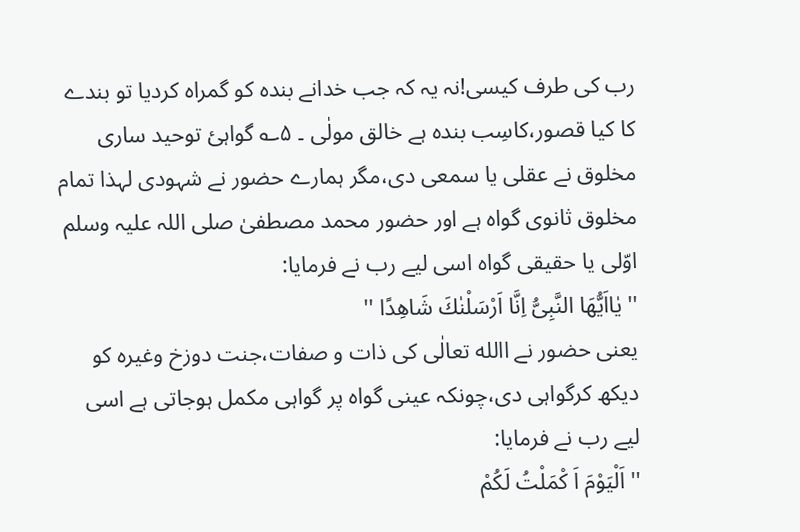رب کی طرف کیسی!نہ یہ کہ جب خدانے بندہ کو گمراہ کردیا تو بندے کا کیا قصور،کاسِب بندہ ہے خالق مولٰی ۔ ۵؎ گواہئ توحید ساری مخلوق نے عقلی یا سمعی دی،مگر ہمارے حضور نے شہودی لہذا تمام مخلوق ثانوی گواہ ہے اور حضور محمد مصطفیٰ صلی اللہ علیہ وسلم اوّلی یا حقیقی گواہ اسی لیے رب نے فرمایا:
'' یٰااَیُّھَا النَّبِیُّ اِنَّا اَرْسَلْنٰكَ شَاھِدًا ''
یعنی حضور نے االله تعالٰی کی ذات و صفات،جنت دوزخ وغیرہ کو دیکھ کرگواہی دی،چونکہ عینی گواہ پر گواہی مکمل ہوجاتی ہے اسی لیے رب نے فرمایا:
'' اَلْیَوْمَ اَ کْمَلْتُ لَکُمْ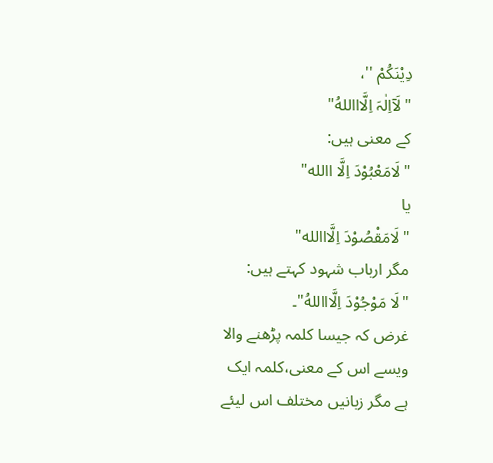دِیْنَکُمْ ''،
"لَآاِلٰہَ اِلَّاااللهُ"
کے معنی ہیں:
"لَامَعْبُوْدَ اِلَّا االله"
یا
"لَامَقْصُوْدَ اِلَّااالله"
مگر ارباب شہود کہتے ہیں:
"لَا مَوْجُوْدَ اِلَّاااللهُ"۔
غرض کہ جیسا کلمہ پڑھنے والا ویسے اس کے معنی،کلمہ ایک ہے مگر زبانیں مختلف اس لیئے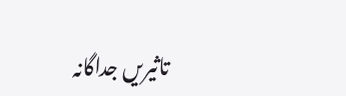تاثیریں جداگانہ